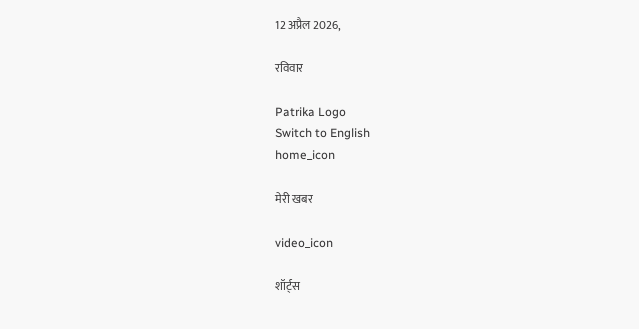12 अप्रैल 2026,

रविवार

Patrika Logo
Switch to English
home_icon

मेरी खबर

video_icon

शॉर्ट्स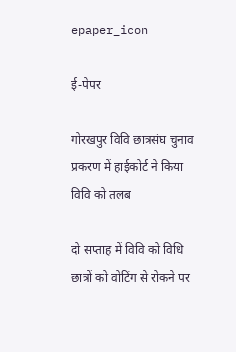epaper_icon

ई-पेपर

गोरखपुर विवि छात्रसंघ चुनाव प्रकरण में हाईकोर्ट ने किया विवि को तलब

दो सप्ताह में विवि को विधि छात्रों को वोटिंग से रोकने पर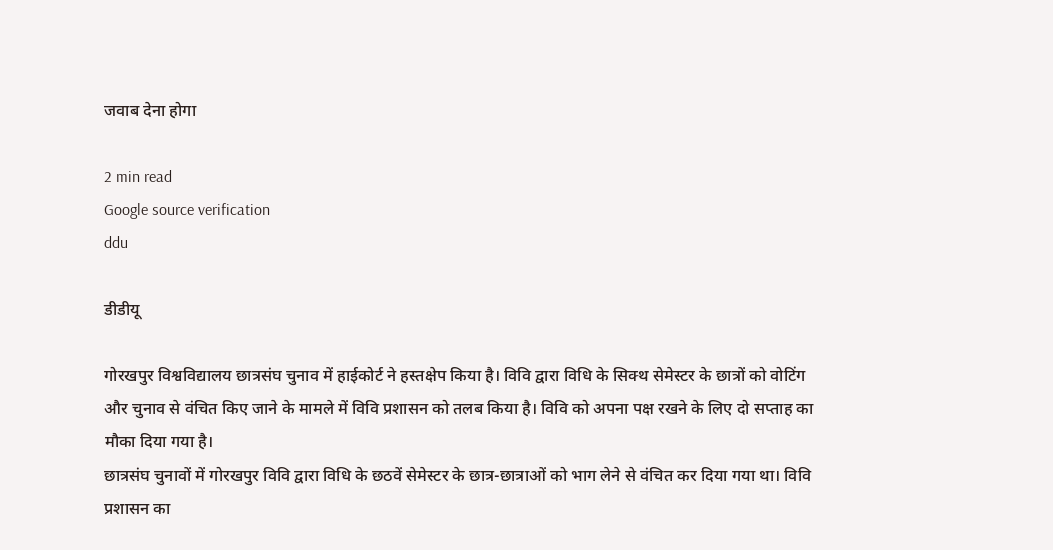जवाब देना होगा

2 min read
Google source verification
ddu

डीडीयू

गोरखपुर विश्वविद्यालय छात्रसंघ चुनाव में हाईकोर्ट ने हस्तक्षेप किया है। विवि द्वारा विधि के सिक्थ सेमेस्टर के छात्रों को वोटिंग और चुनाव से वंचित किए जाने के मामले में विवि प्रशासन को तलब किया है। विवि को अपना पक्ष रखने के लिए दो सप्ताह का मौका दिया गया है।
छात्रसंघ चुनावों में गोरखपुर विवि द्वारा विधि के छठवें सेमेस्टर के छात्र-छात्राओं को भाग लेने से वंचित कर दिया गया था। विवि प्रशासन का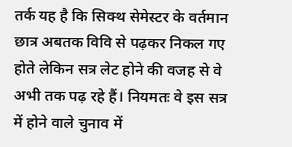तर्क यह है कि सिक्थ सेमेस्टर के वर्तमान छात्र अबतक विवि से पढ़कर निकल गए होते लेकिन सत्र लेट होने की वजह से वे अभी तक पढ़ रहे हैं। नियमतः वे इस सत्र में होने वाले चुनाव में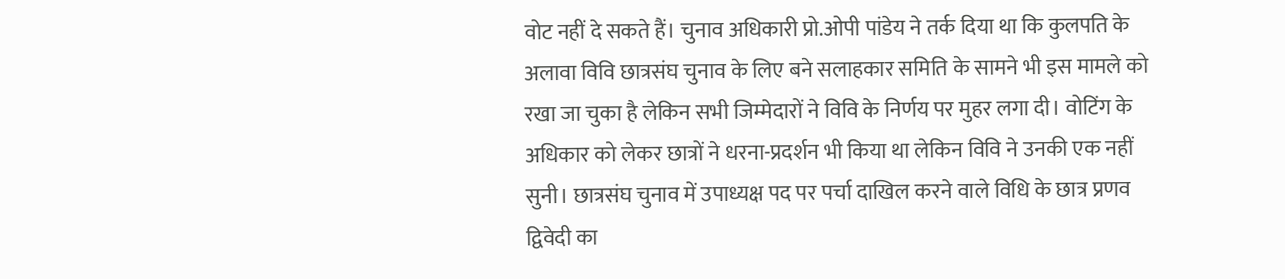वोट नहीं दे सकते हैं। चुनाव अधिकारी प्रो.ओपी पांडेय ने तर्क दिया था कि कुलपति के अलावा विवि छात्रसंघ चुनाव के लिए बने सलाहकार समिति के सामने भी इस मामले को रखा जा चुका है लेकिन सभी जिम्मेदारों ने विवि के निर्णय पर मुहर लगा दी। वोटिंग के अधिकार को लेकर छात्रों ने धरना-प्रदर्शन भी किया था लेकिन विवि ने उनकी एक नहीं सुनी। छात्रसंघ चुनाव में उपाध्यक्ष पद पर पर्चा दाखिल करने वाले विधि के छात्र प्रणव द्विवेदी का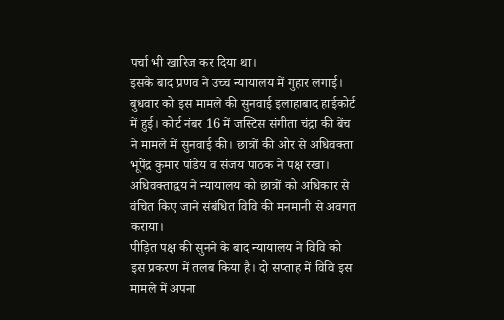पर्चा भी खारिज कर दिया था।
इसके बाद प्रणव ने उच्च न्यायालय में गुहार लगाई।
बुधवार को इस मामले की सुनवाई इलाहाबाद हाईकोर्ट में हुई। कोर्ट नंबर 16 में जस्टिस संगीता चंद्रा की बेंच ने मामले में सुनवाई की। छात्रों की ओर से अधिवक्ता भूपेंद्र कुमार पांडेय व संजय पाठक ने पक्ष रखा। अधिवक्ताद्वय ने न्यायालय को छात्रों को अधिकार से वंचित किए जाने संबंधित विवि की मनमानी से अवगत कराया।
पीड़ित पक्ष की सुनने के बाद न्यायालय ने विवि को इस प्रकरण में तलब किया है। दो सप्ताह में विवि इस मामले में अपना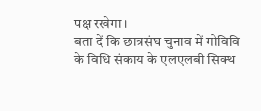पक्ष रखेगा।
बता दें कि छात्रसंघ चुनाव में गोविवि के विधि संकाय के एलएलबी सिक्थ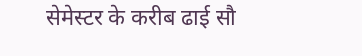सेमेस्टर के करीब ढाई सौ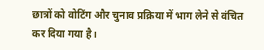छात्रों को वोटिंग और चुनाव प्रक्रिया में भाग लेने से वंचित कर दिया गया है।